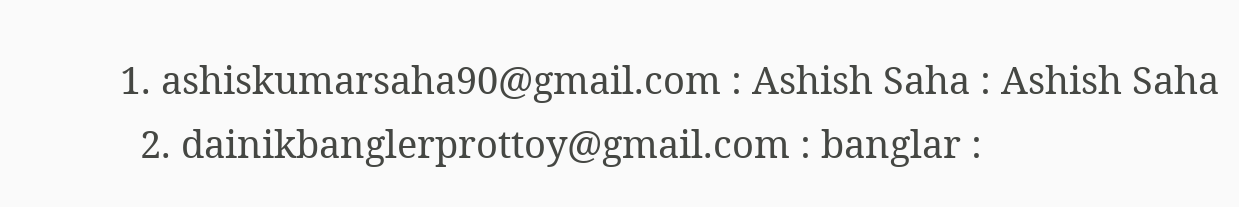1. ashiskumarsaha90@gmail.com : Ashish Saha : Ashish Saha
  2. dainikbanglerprottoy@gmail.com : banglar :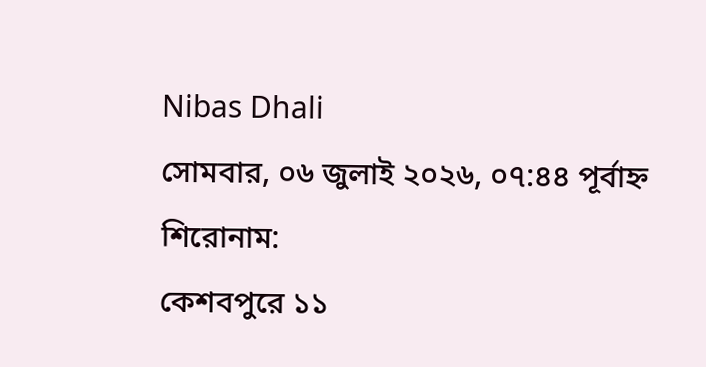Nibas Dhali
সোমবার, ০৬ জুলাই ২০২৬, ০৭:৪৪ পূর্বাহ্ন
শিরোনাম:
কেশবপুরে ১১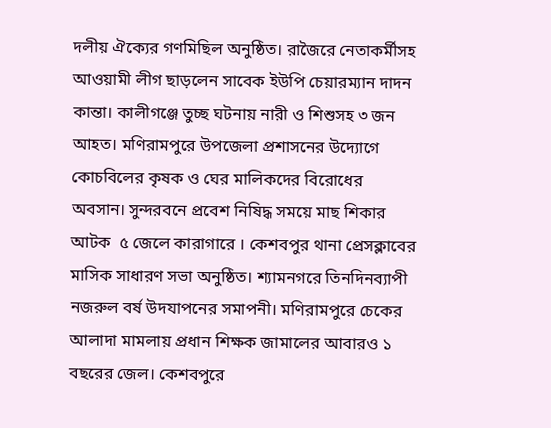দলীয় ঐক্যের গণমিছিল অনুষ্ঠিত। রাজৈরে নেতাকর্মীসহ আওয়ামী লীগ ছাড়লেন সাবেক ইউপি চেয়ারম্যান দাদন কান্তা। কালীগঞ্জে তুচ্ছ ঘটনায় নারী ও শিশুসহ ৩ জন আহত। মণিরামপুরে উপজেলা প্রশাসনের উদ্যোগে কোচবিলের কৃষক ও ঘের মালিকদের বিরোধের অবসান। সুন্দরবনে প্রবেশ নিষিদ্ধ সময়ে মাছ শিকার আটক  ৫ জেলে কারাগারে । কেশবপুর থানা প্রেসক্লাবের মাসিক সাধারণ সভা অনুষ্ঠিত। শ্যামনগরে তিনদিনব্যাপী নজরুল বর্ষ উদযাপনের সমাপনী। মণিরামপুরে চেকের আলাদা মামলায় প্রধান শিক্ষক জামালের আবারও ১ বছরের জেল। কেশবপুরে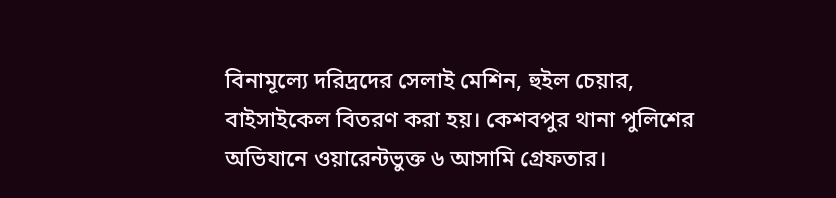বিনামূল্যে দরিদ্রদের সেলাই মেশিন, হুইল চেয়ার, বাইসাইকেল বিতরণ করা হয়। কেশবপুর থানা পুলিশের অভিযানে ওয়ারেন্টভুক্ত ৬ আসামি গ্রেফতার।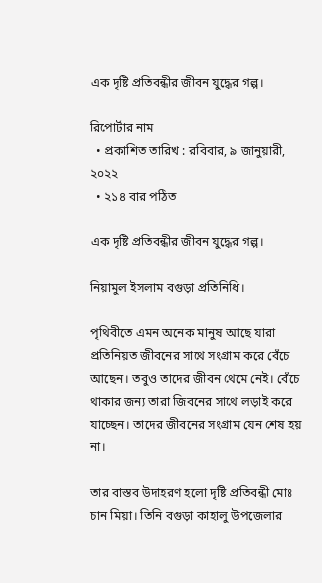এক দৃষ্টি প্রতিবন্ধীর জীবন যুদ্ধের গল্প।

রিপোর্টার নাম
  • প্রকাশিত তারিখ : রবিবার, ৯ জানুয়ারী, ২০২২
  • ২১৪ বার পঠিত

এক দৃষ্টি প্রতিবন্ধীর জীবন যুদ্ধের গল্প।

নিয়ামুল ইসলাম বগুড়া প্রতিনিধি।

পৃথিবীতে এমন অনেক মানুষ আছে যারা প্রতিনিয়ত জীবনের সাথে সংগ্রাম করে বেঁচে আছেন। তবুও তাদের জীবন থেমে নেই। বেঁচে থাকার জন্য তারা জিবনের সাথে লড়াই করে যাচ্ছেন। তাদের জীবনের সংগ্রাম যেন শেষ হয় না।

তার বাস্তব উদাহরণ হলো দৃষ্টি প্রতিবন্ধী মোঃ চান মিয়া। তিনি বগুড়া কাহালু উপজেলার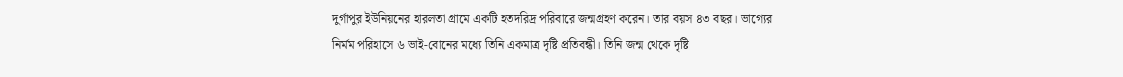দুর্গাপুর ইউনিয়নের হারলতা গ্রামে একটি হতদরিদ্র পরিবারে জন্মগ্রহণ করেন। তার বয়স ৪৩ বছর। ভাগ্যের নির্মম পরিহাসে ৬ ভাই-বোনের মধ্যে তিনি একমাত্র দৃষ্টি প্রতিবন্ধী। তিনি জন্ম থেকে দৃষ্টি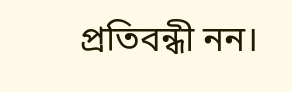প্রতিবন্ধী নন।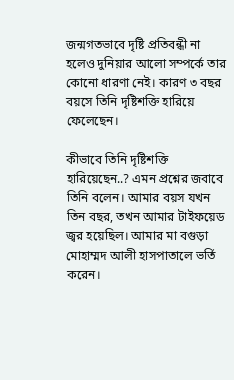জন্মগতভাবে দৃষ্টি প্রতিবন্ধী না হলেও দুনিয়ার আলো সম্পর্কে তার কোনো ধারণা নেই। কারণ ৩ বছর বয়সে তিনি দৃষ্টিশক্তি হারিয়ে ফেলেছেন।

কীভাবে তিনি দৃষ্টিশক্তি হারিয়েছেন..? এমন প্রশ্নের জবাবে তিনি বলেন। আমার বয়স যখন তিন বছর, তখন আমার টাইফয়েড জ্বর হয়েছিল। আমার মা বগুড়া মোহাম্মদ আলী হাসপাতালে ভর্তি করেন।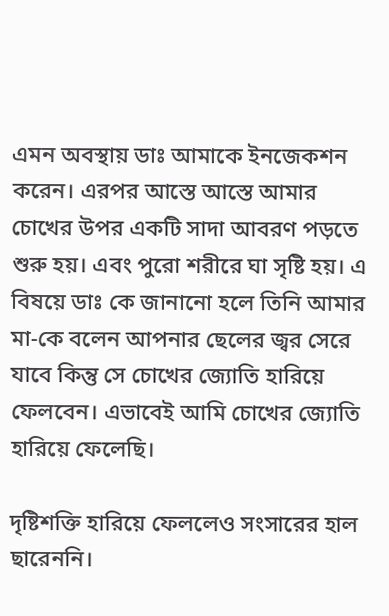এমন অবস্থায় ডাঃ আমাকে ইনজেকশন করেন। এরপর আস্তে আস্তে আমার চোখের উপর একটি সাদা আবরণ পড়তে শুরু হয়। এবং পুরো শরীরে ঘা সৃষ্টি হয়। এ বিষয়ে ডাঃ কে জানানো হলে তিনি আমার মা-কে বলেন আপনার ছেলের জ্বর সেরে যাবে কিন্তু সে চোখের জ্যোতি হারিয়ে ফেলবেন। এভাবেই আমি চোখের জ্যোতি হারিয়ে ফেলেছি।

দৃষ্টিশক্তি হারিয়ে ফেললেও সংসারের হাল ছারেননি।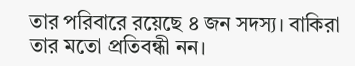তার পরিবারে রয়েছে ৪ জন সদস্য। বাকিরা তার মতো প্রতিবন্ধী নন।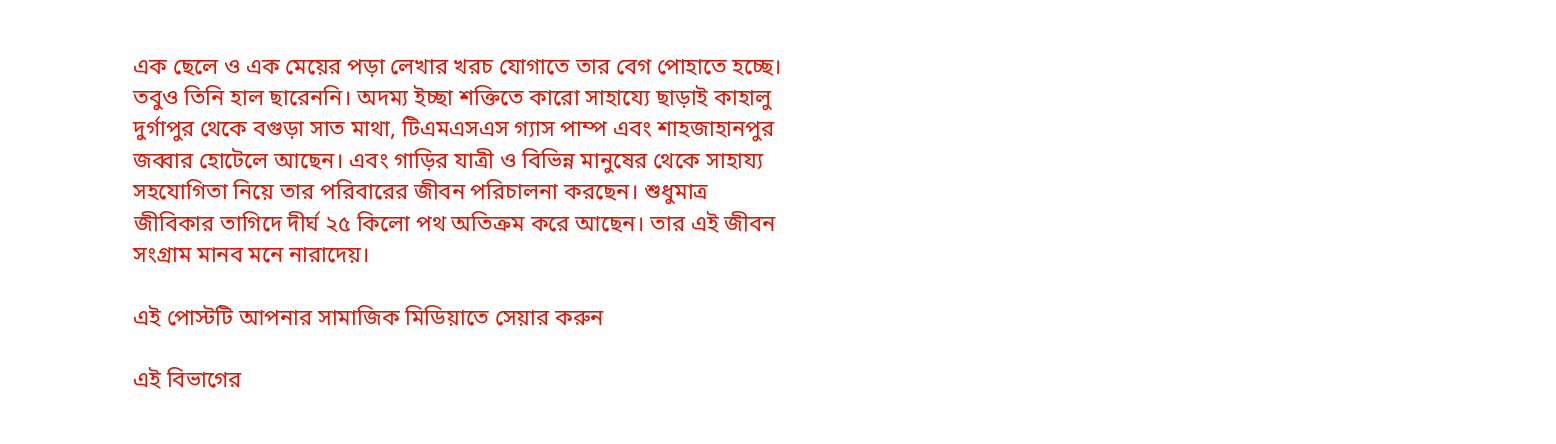এক ছেলে ও এক মেয়ের পড়া লেখার খরচ যোগাতে তার বেগ পোহাতে হচ্ছে। তবুও তিনি হাল ছারেননি। অদম্য ইচ্ছা শক্তিতে কারো সাহায্যে ছাড়াই কাহালু দুর্গাপুর থেকে বগুড়া সাত মাথা, টিএমএসএস গ্যাস পাম্প এবং শাহজাহানপুর জব্বার হোটেলে আছেন। এবং গাড়ির যাত্রী ও বিভিন্ন মানুষের থেকে সাহায্য সহযোগিতা নিয়ে তার পরিবারের জীবন পরিচালনা করছেন। শুধুমাত্র জীবিকার তাগিদে দীর্ঘ ২৫ কিলো পথ অতিক্রম করে আছেন। তার এই জীবন সংগ্রাম মানব মনে নারাদেয়।

এই পোস্টটি আপনার সামাজিক মিডিয়াতে সেয়ার করুন

এই বিভাগের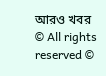আরও খবর
© All rights reserved ©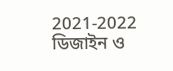2021-2022
ডিজাইন ও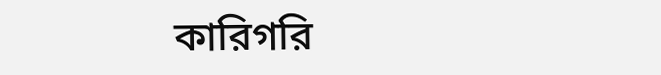কারিগরি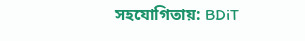সহযোগিতায়: BDiT